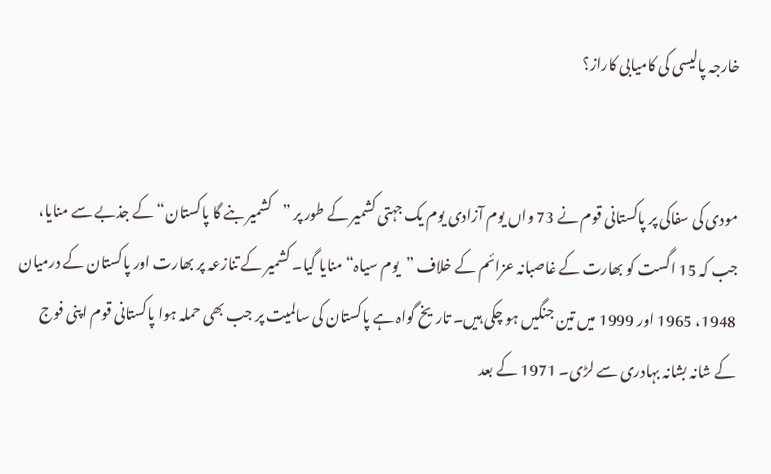خارجہ پالیسی کی کامیابی کاراز؟


مودی کی سفاکی پر پاکستانی قوم نے 73 واں یوم آزادی یوم یک جہتی کشمیر کے طور پر ”کشمیر بنے گا پاکستان“ کے جذبے سے منایا، جب کہ 15 اگست کو بھارت کے غاصبانہ عزائم کے خلاف ”یوم سیاہ“ منایا گیا۔ کشمیر کے تنازعہ پر بھارت اور پاکستان کے درمیان 1948، 1965 اور 1999 میں تین جنگیں ہو چکی ہیں۔ تاریخ گواہ ہے پاکستان کی سالمیت پر جب بھی حملہ ہوا پاکستانی قوم اپنی فوج کے شانہ بشانہ بہادری سے لڑی۔ 1971 کے بعد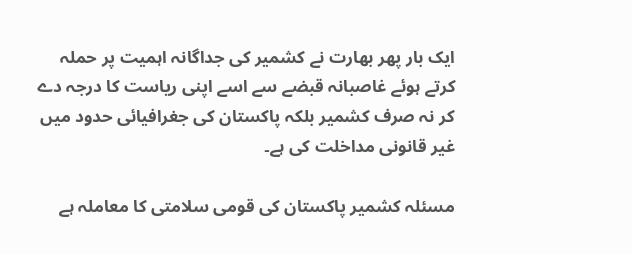ایک بار پھر بھارت نے کشمیر کی جداگانہ اہمیت پر حملہ کرتے ہوئے غاصبانہ قبضے سے اسے اپنی ریاست کا درجہ دے کر نہ صرف کشمیر بلکہ پاکستان کی جغرافیائی حدود میں غیر قانونی مداخلت کی ہے۔

مسئلہ کشمیر پاکستان کی قومی سلامتی کا معاملہ ہے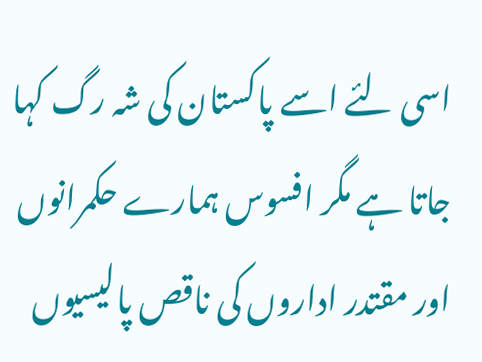اسی لئے اسے پاکستان کی شہ رگ کہا جاتا ہے مگر افسوس ہمارے حکمرانوں اور مقتدر اداروں کی ناقص پالیسیوں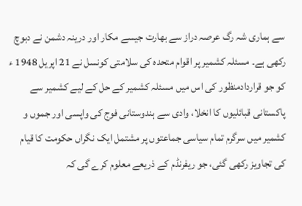سے ہماری شہ رگ عرصہ دراز سے بھارت جیسے مکار اور درینہ دشمن نے دبوچ رکھی ہے۔ مسئلہ کشمیر پر اقوام متحدہ کی سلامتی کونسل نے 21 اپریل 1948 ء کو جو قراردادمنظور کی اس میں مسئلہ کشمیر کے حل کے لیے کشمیر سے پاکستانی قبائلیوں کا انخلا، وادی سے ہندوستانی فوج کی واپسی اور جموں و کشمیر میں سرگرم تمام سیاسی جماعتوں پر مشتمل ایک نگراں حکومت کا قیام کی تجاویز رکھی گئی، جو ریفرنڈم کے ذریعے معلوم کرے گی کہ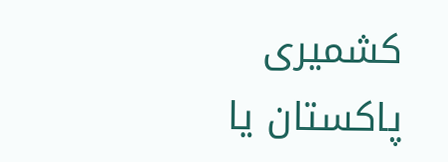کشمیری پاکستان یا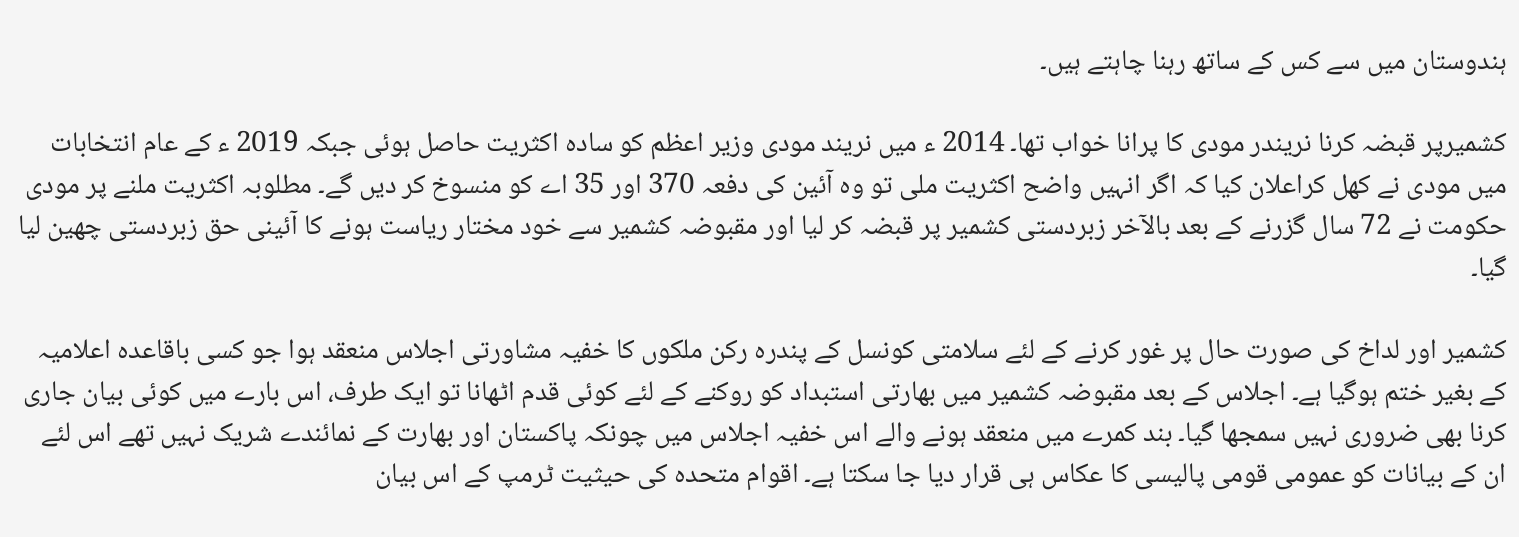ہندوستان میں سے کس کے ساتھ رہنا چاہتے ہیں۔

کشمیرپر قبضہ کرنا نریندر مودی کا پرانا خواب تھا۔ 2014 ء میں نریند مودی وزیر اعظم کو سادہ اکثریت حاصل ہوئی جبکہ 2019 ء کے عام انتخابات میں مودی نے کھل کراعلان کیا کہ اگر انہیں واضح اکثریت ملی تو وہ آئین کی دفعہ 370 اور 35 اے کو منسوخ کر دیں گے۔ مطلوبہ اکثریت ملنے پر مودی حکومت نے 72 سال گزرنے کے بعد بالآخر زبردستی کشمیر پر قبضہ کر لیا اور مقبوضہ کشمیر سے خود مختار ریاست ہونے کا آئینی حق زبردستی چھین لیا گیا۔

کشمیر اور لداخ کی صورت حال پر غور کرنے کے لئے سلامتی کونسل کے پندرہ رکن ملکوں کا خفیہ مشاورتی اجلاس منعقد ہوا جو کسی باقاعدہ اعلامیہ کے بغیر ختم ہوگیا ہے۔ اجلاس کے بعد مقبوضہ کشمیر میں بھارتی استبداد کو روکنے کے لئے کوئی قدم اٹھانا تو ایک طرف، اس بارے میں کوئی بیان جاری کرنا بھی ضروری نہیں سمجھا گیا۔ بند کمرے میں منعقد ہونے والے اس خفیہ اجلاس میں چونکہ پاکستان اور بھارت کے نمائندے شریک نہیں تھے اس لئے ان کے بیانات کو عمومی قومی پالیسی کا عکاس ہی قرار دیا جا سکتا ہے۔ اقوام متحدہ کی حیثیت ٹرمپ کے اس بیان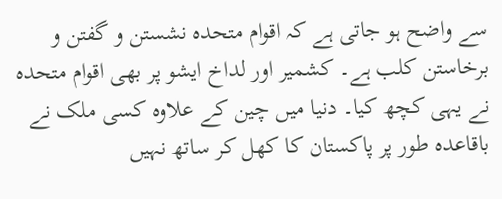سے واضح ہو جاتی ہے کہ اقوام متحدہ نشستن و گفتن و برخاستن کلب ہے۔ کشمیر اور لداخ ایشو پر بھی اقوام متحدہ نے یہی کچھ کیا۔ دنیا میں چین کے علاوہ کسی ملک نے باقاعدہ طور پر پاکستان کا کھل کر ساتھ نہیں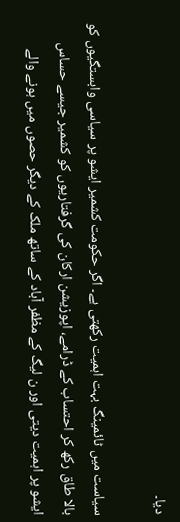دیا۔

سیاست میں ٹائمینگ بہت اہمیت رکھتی ہے۔ اگر حکومت کشمیر ایشو پر سیاسی وابستگیوں کو بالا طاق رکھ کر احتساب کے ڈرامے، اپوزیشن ارکان کی گرفتاریوں کو کشمیر جیسے حساس ایشو پر اہمیت دیتی اور ن لیگ کے مظفر آباد کے ساتھ ملک کے دیگر حصوں میں ہونے والے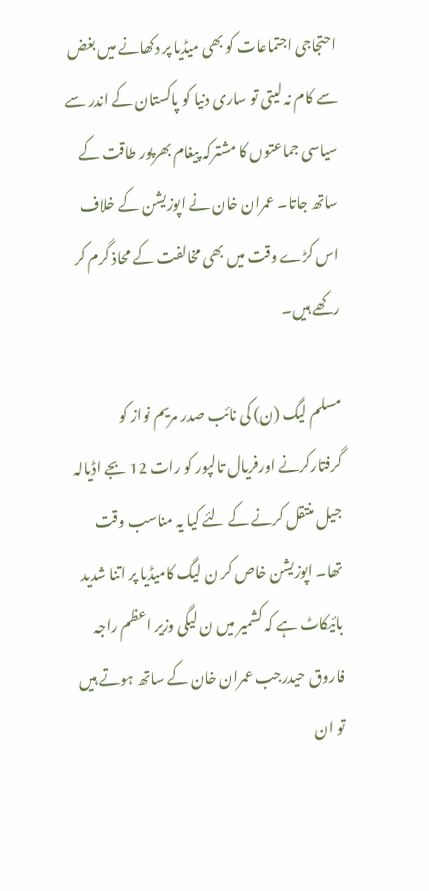احتجاجی اجتماعات کو بھی میڈیا پر دکھانے میں بغض سے کام نہ لیتی تو ساری دنیا کو پاکستان کے اندر سے سیاسی جماعتوں کا مشترکہ پیغام بھرپور طاقت کے ساتھ جاتا۔ عمران خان نے اپوزیشن کے خلاف اس کڑے وقت میں بھی مخالفت کے محاذ گرم کر رکھے ہیں۔

مسلم لیگ (ن) کی نائب صدر مریم نواز کو گرفتارکرنے اورفریال تالپور کو رات 12 بجے اڈیالہ جیل منتقل کرنے کے لئے کیا یہ مناسب وقت تھا۔ اپوزیشن خاص کر ن لیگ کامیڈیا پر اتنا شدید بائیکاٹ ہے کہ کشمیر میں ن لیگی وزیر اعظم راجہ فاروق حیدرجب عمران خان کے ساتھ ہوتے ہیں تو ان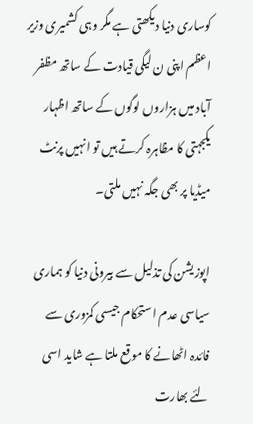کوساری دنیا دیکھتی ہے مگر وہی کشمیری وزیر اعظم اپنی ن لیگی قیادت کے ساتھ مظفر آباد میں ہزاروں لوگوں کے ساتھ اظہار یکجہتی کا مظاہرہ کرتے ہیں تو انہیں پرنٹ میڈیا پر بھی جگہ نہیں ملتی۔

اپوزیشن کی تذلیل سے بیرونی دنیا کو ہماری سیاسی عدم استحکام جیسی کمزوری سے فائدہ اٹھانے کا موقع ملتا ہے شاید اسی لئے بھارت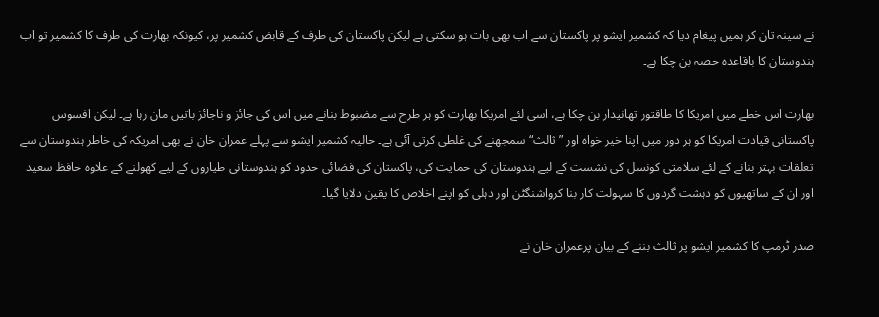نے سینہ تان کر ہمیں پیغام دیا کہ کشمیر ایشو پر پاکستان سے اب بھی بات ہو سکتی ہے لیکن پاکستان کی طرف کے قابض کشمیر پر، کیونکہ بھارت کی طرف کا کشمیر تو اب ہندوستان کا باقاعدہ حصہ بن چکا ہے۔

بھارت اس خطے میں امریکا کا طاقتور تھانیدار بن چکا ہے، اسی لئے امریکا بھارت کو ہر طرح سے مضبوط بنانے میں اس کی جائز و ناجائز باتیں مان رہا ہے۔ لیکن افسوس پاکستانی قیادت امریکا کو ہر دور میں اپنا خیر خواہ اور ”ثالث“ سمجھنے کی غلطی کرتی آئی ہے۔ حالیہ کشمیر ایشو سے پہلے عمران خان نے بھی امریکہ کی خاطر ہندوستان سے تعلقات بہتر بنانے کے لئے سلامتی کونسل کی نشست کے لیے ہندوستان کی حمایت کی، پاکستان کی فضائی حدود کو ہندوستانی طیاروں کے لیے کھولنے کے علاوہ حافظ سعید اور ان کے ساتھیوں کو دہشت گردوں کا سہولت کار بنا کرواشنگٹن اور دہلی کو اپنے اخلاص کا یقین دلایا گیا۔

صدر ٹرمپ کا کشمیر ایشو پر ثالث بننے کے بیان پرعمران خان نے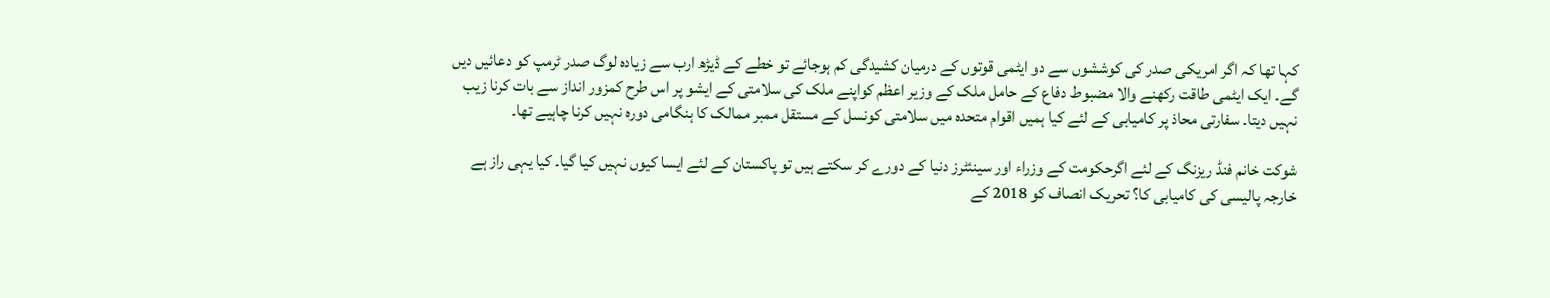کہا تھا کہ اگر امریکی صدر کی کوششوں سے دو ایٹمی قوتوں کے درمیان کشیدگی کم ہوجائے تو خطے کے ڈیڑھ ارب سے زیادہ لوگ صدر ٹرمپ کو دعائیں دیں گے۔ ایک ایٹمی طاقت رکھنے والا مضبوط دفاع کے حامل ملک کے وزیر اعظم کواپنے ملک کی سلامتی کے ایشو پر اس طرح کمزور انداز سے بات کرنا زیب نہیں دیتا۔ سفارتی محاذ پر کامیابی کے لئے کیا ہمیں اقوام متحدہ میں سلامتی کونسل کے مستقل ممبر ممالک کا ہنگامی دورہ نہیں کرنا چاہیے تھا۔

شوکت خانم فنڈ ریزنگ کے لئے اگرحکومت کے وزراء اور سینئٹرز دنیا کے دورے کر سکتے ہیں تو پاکستان کے لئے ایسا کیوں نہیں کیا گیا۔ کیا یہی راز ہے خارجہ پالیسی کی کامیابی کا؟ تحریک انصاف کو 2018 کے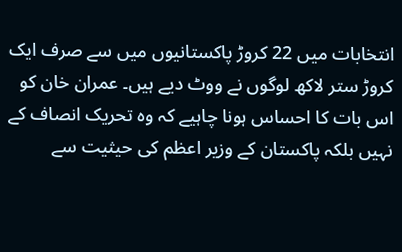انتخابات میں 22 کروڑ پاکستانیوں میں سے صرف ایک کروڑ ستر لاکھ لوگوں نے ووٹ دیے ہیں۔ عمران خان کو اس بات کا احساس ہونا چاہیے کہ وہ تحریک انصاف کے نہیں بلکہ پاکستان کے وزیر اعظم کی حیثیت سے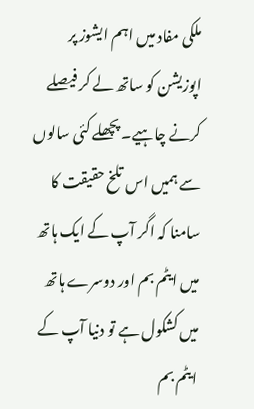ملکی مفاد میں اہم ایشوز پر اپوزیشن کو ساتھ لے کر فیصلے کرنے چاہیے۔ پچھلے کئی سالوں سے ہمیں اس تلخ حقیقت کا سامنا کہ اگر آپ کے ایک ہاتھ میں ایٹم بم اور دوسرے ہاتھ میں کشکول ہے تو دنیا آپ کے ایٹم بم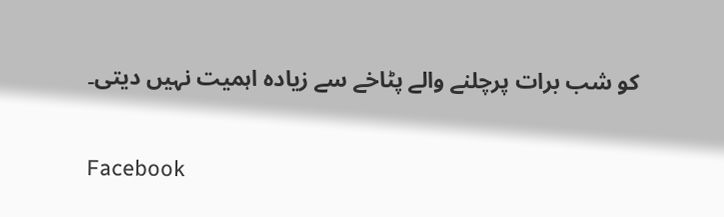کو شب برات پرچلنے والے پٹاخے سے زیادہ اہمیت نہیں دیتی۔


Facebook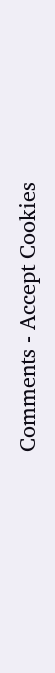Comments - Accept Cookies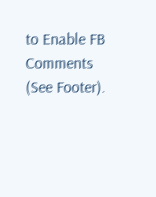to Enable FB Comments (See Footer).